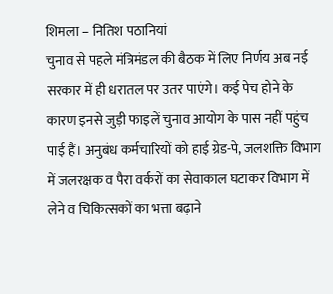शिमला – नितिश पठानियां
चुनाव से पहले मंत्रिमंडल की बैठक में लिए निर्णय अब नई सरकार में ही धरातल पर उतर पाएंगे। कई पेच होने के कारण इनसे जुड़ी फाइलें चुनाव आयोग के पास नहीं पहुंच पाई हैं। अनुबंध कर्मचारियों को हाई ग्रेड-पे, जलशक्ति विभाग में जलरक्षक व पैरा वर्करों का सेवाकाल घटाकर विभाग में लेने व चिकित्सकों का भत्ता बढ़ाने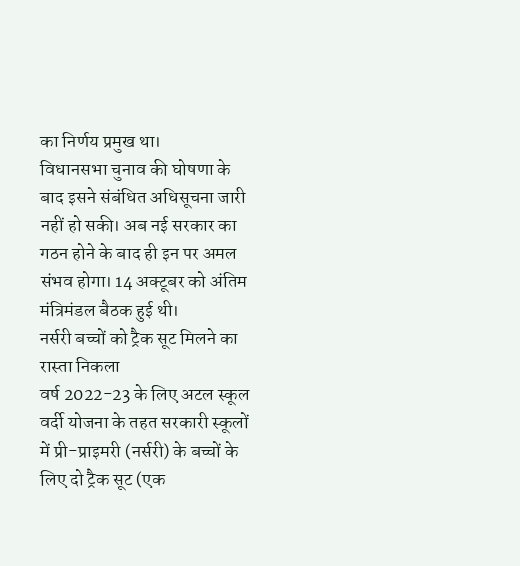का निर्णय प्रमुख था।
विधानसभा चुनाव की घोषणा के बाद इसने संबंधित अधिसूचना जारी नहीं हो सकी। अब नई सरकार का गठन होने के बाद ही इन पर अमल संभव होगा। 14 अक्टूबर को अंतिम मंत्रिमंडल बैठक हुई थी।
नर्सरी बच्चों को ट्रैक सूट मिलने का रास्ता निकला
वर्ष 2022-23 के लिए अटल स्कूल वर्दी योजना के तहत सरकारी स्कूलों में प्री-प्राइमरी (नर्सरी) के बच्चों के लिए दो ट्रैक सूट (एक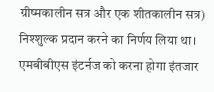ग्रीष्मकालीन सत्र और एक शीतकालीन सत्र) निश्शुल्क प्रदान करने का निर्णय लिया था।
एमबीबीएस इंटर्नज को करना होगा इंतजार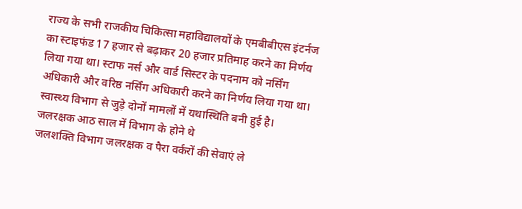राज्य के सभी राजकीय चिकित्सा महाविद्यालयों के एमबीबीएस इंटर्नज का स्टाइफंड 17 हजार से बढ़ाकर 20 हजार प्रतिमाह करने का निर्णय लिया गया था। स्टाफ नर्स और वार्ड सिस्टर के पदनाम को नर्सिंग अधिकारी और वरिष्ठ नर्सिंग अधिकारी करने का निर्णय लिया गया था। स्वास्थ्य विभाग से जुड़े दोनों मामलों में यथास्थिति बनी हुई है।
जलरक्षक आठ साल में विभाग के होने थे
जलशक्ति विभाग जलरक्षक व पैरा वर्करों की सेवाएं ले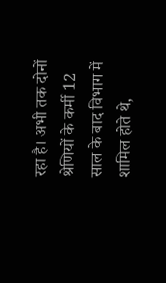रहा है। अभी तक दोनों श्रेणियों के कर्मी 12 साल के बाद विभाग में शामिल होते थे,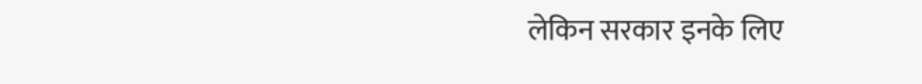लेकिन सरकार इनके लिए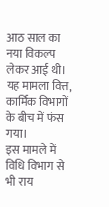आठ साल का नया विकल्प लेकर आई थी। यह मामला वित्त, कार्मिक विभागों के बीच में फंस गया।
इस मामले में विधि विभाग से भी राय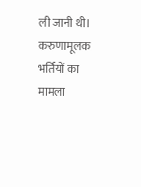ली जानी थी। करुणामूलक भर्तियों का मामला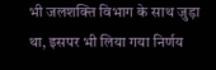भी जलशक्ति विभाग के साथ जुड़ा था, इसपर भी लिया गया निर्णय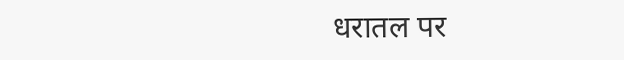धरातल पर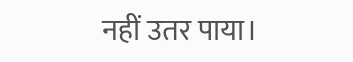नहीं उतर पाया।